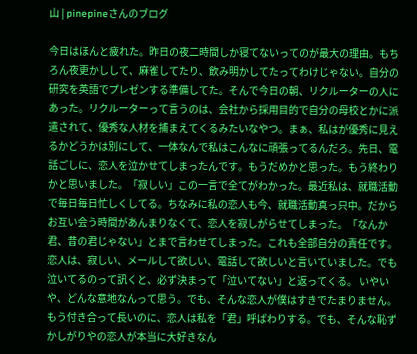山 | pinepineさんのブログ

今日はほんと疲れた。昨日の夜二時間しか寝てないってのが最大の理由。もちろん夜更かしして、麻雀してたり、飲み明かしてたってわけじゃない。自分の研究を英語でプレゼンする準備してた。そんで今日の朝、リクルーターの人にあった。リクルーターって言うのは、会社から採用目的で自分の母校とかに派遣されて、優秀な人材を捕まえてくるみたいなやつ。まぁ、私はが優秀に見えるかどうかは別にして、一体なんで私はこんなに頑張ってるんだろ。先日、電話ごしに、恋人を泣かせてしまったんです。もうだめかと思った。もう終わりかと思いました。「寂しい」この一言で全てがわかった。最近私は、就職活動で毎日毎日忙しくしてる。ちなみに私の恋人も今、就職活動真っ只中。だからお互い会う時間があんまりなくて、恋人を寂しがらせてしまった。「なんか君、昔の君じゃない」とまで言わせてしまった。これも全部自分の責任です。恋人は、寂しい、メールして欲しい、電話して欲しいと言いていました。でも泣いてるのって訊くと、必ず決まって「泣いてない」と返ってくる。 いやいや、どんな意地なんって思う。でも、そんな恋人が僕はすきでたまりません。もう付き合って長いのに、恋人は私を「君」呼ばわりする。でも、そんな恥ずかしがりやの恋人が本当に大好きなん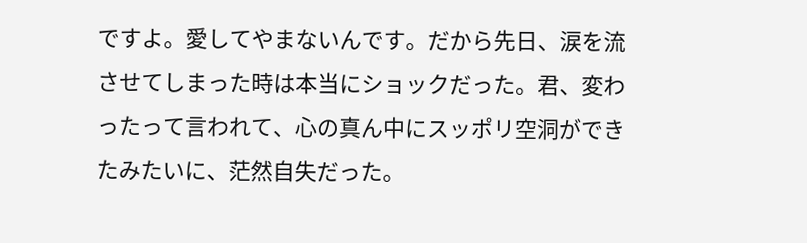ですよ。愛してやまないんです。だから先日、涙を流させてしまった時は本当にショックだった。君、変わったって言われて、心の真ん中にスッポリ空洞ができたみたいに、茫然自失だった。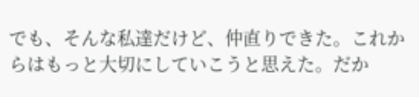でも、そんな私達だけど、仲直りできた。これからはもっと大切にしていこうと思えた。だか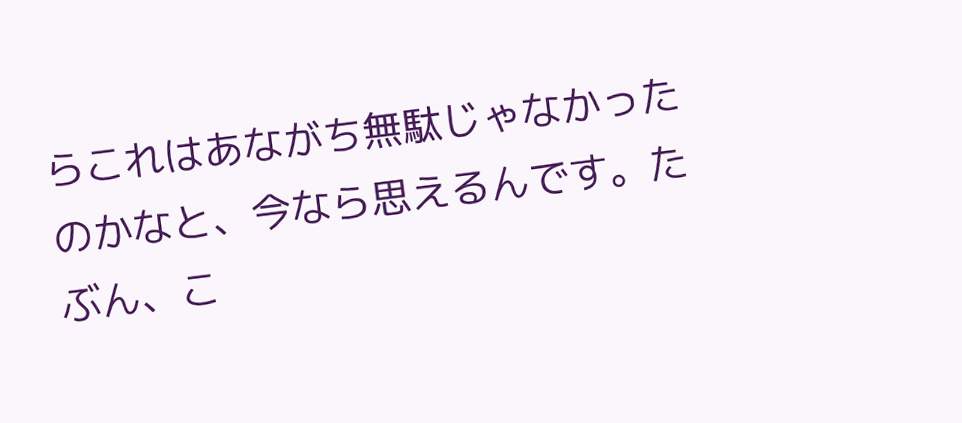らこれはあながち無駄じゃなかったのかなと、今なら思えるんです。たぶん、こ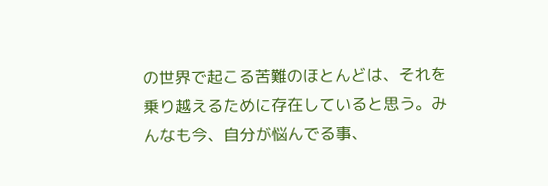の世界で起こる苦難のほとんどは、それを乗り越えるために存在していると思う。みんなも今、自分が悩んでる事、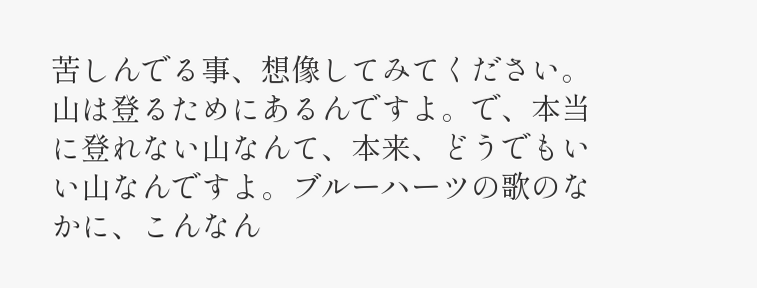苦しんでる事、想像してみてください。山は登るためにあるんですよ。で、本当に登れない山なんて、本来、どうでもいい山なんですよ。ブルーハーツの歌のなかに、こんなん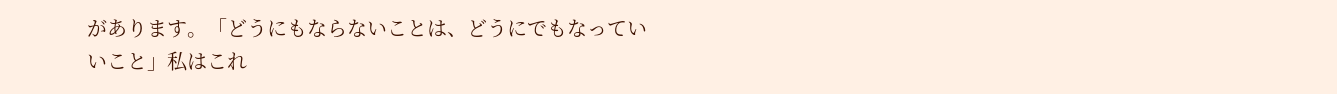があります。「どうにもならないことは、どうにでもなっていいこと」私はこれ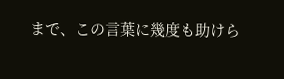まで、この言葉に幾度も助けら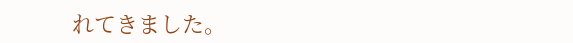れてきました。